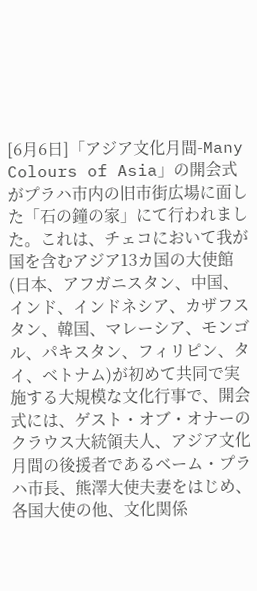[6月6日]「アジア文化月間-Many Colours of Asia」の開会式がプラハ市内の旧市街広場に面した「石の鐘の家」にて行われました。これは、チェコにおいて我が国を含むアジア13カ国の大使館(日本、アフガニスタン、中国、インド、インドネシア、カザフスタン、韓国、マレーシア、モンゴル、パキスタン、フィリピン、タイ、ベトナム)が初めて共同で実施する大規模な文化行事で、開会式には、ゲスト・オブ・オナーのクラウス大統領夫人、アジア文化月間の後援者であるベーム・プラハ市長、熊澤大使夫妻をはじめ、各国大使の他、文化関係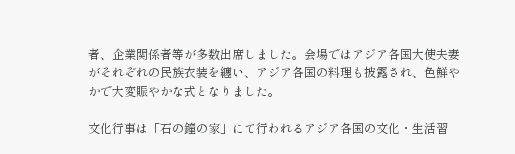者、企業関係者等が多数出席しました。会場ではアジア各国大使夫妻がそれぞれの民族衣装を纏い、アジア各国の料理も披露され、色鮮やかで大変賑やかな式となりました。

文化行事は「石の鐘の家」にて行われるアジア各国の文化・生活習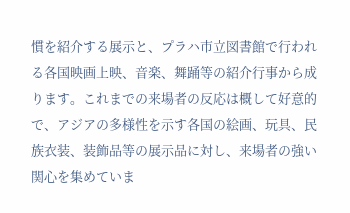慣を紹介する展示と、プラハ市立図書館で行われる各国映画上映、音楽、舞踊等の紹介行事から成ります。これまでの来場者の反応は概して好意的で、アジアの多様性を示す各国の絵画、玩具、民族衣装、装飾品等の展示品に対し、来場者の強い関心を集めていま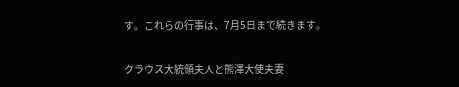す。これらの行事は、7月5日まで続きます。

クラウス大統領夫人と熊澤大使夫妻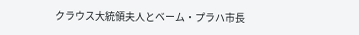クラウス大統領夫人とベーム・プラハ市長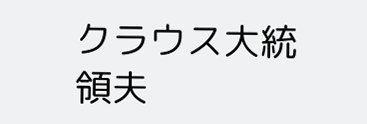クラウス大統領夫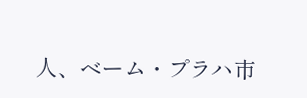人、ベーム・プラハ市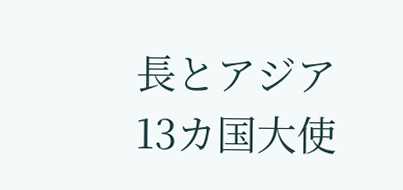長とアジア13カ国大使